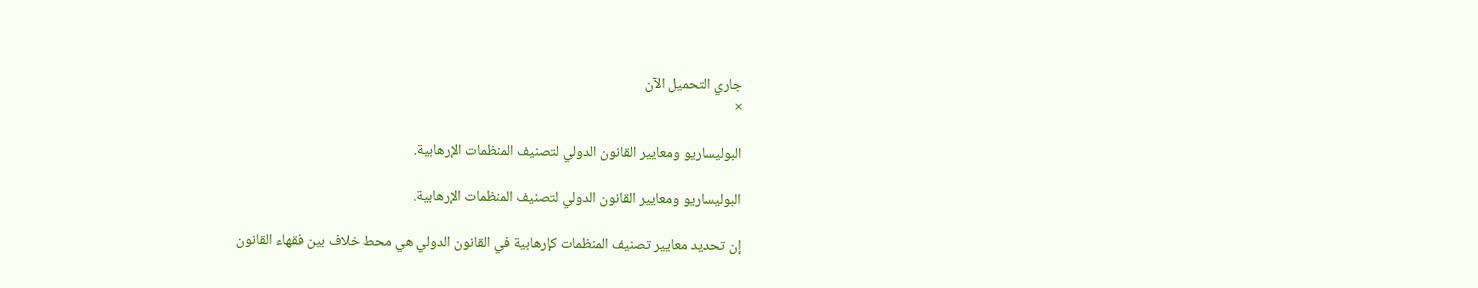جاري التحميل الآن
×

البوليساريو ومعايير القانون الدولي لتصنيف المنظمات الإرهابية.

البوليساريو ومعايير القانون الدولي لتصنيف المنظمات الإرهابية.

إن تحديد معايير تصنيف المنظمات كإرهابية في القانون الدولي هي محط خلاف بين فقهاء القانون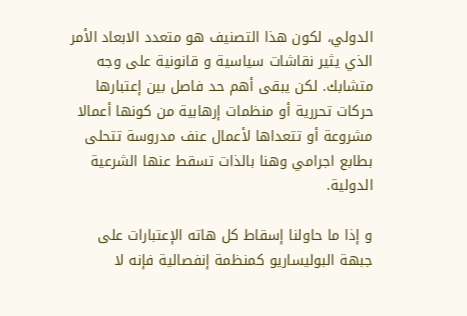الدولي، لكون هذا التصنيف هو متعدد الابعاد الأمر الذي يثير نقاشات سياسية و قانونية على وجه متشابك. لكن يبقى أهم حد فاصل بين إعتبارها حركات تحررية أو منظمات إرهابية من كونها أعمالا مشروعة أو تتعداها لأعمال عنف مدروسة تتحلى بطابع اجرامي وهنا بالذات تسقط عنها الشرعية الدولية.

و إذا ما حاولنا إسقاط كل هاته الإعتبارات على جبهة البوليساريو كمنظمة إنفصالية فإنه لا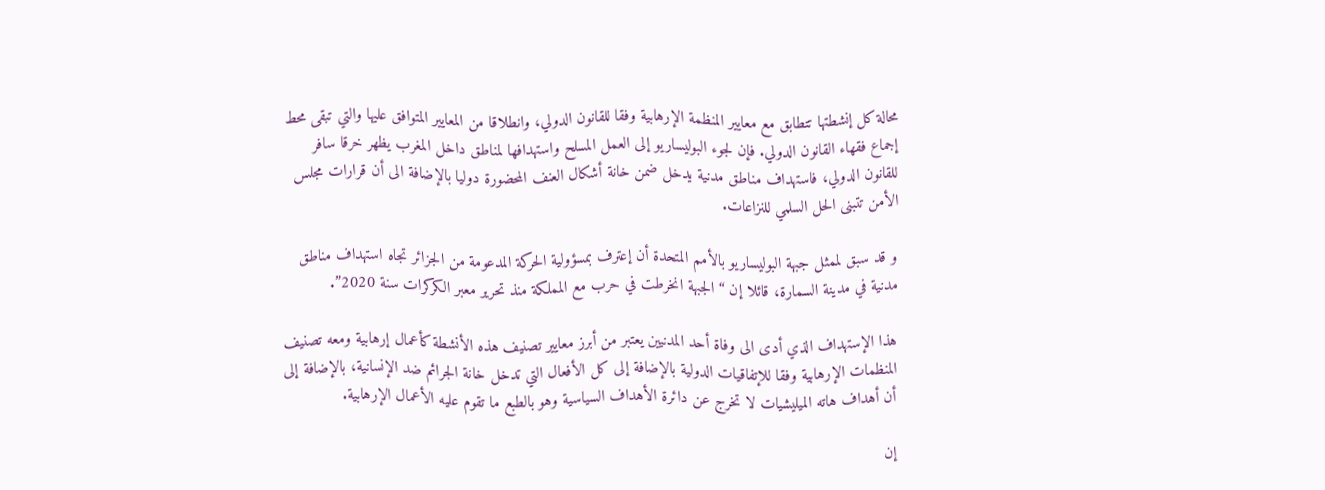محالة كل إنشطتها تتطابق مع معايير المنظمة الإرهابية وفقا للقانون الدولي، وانطلاقا من المعايير المتوافق عليها والتي تبقى محط إجماع فقهاء القانون الدولي. فإن لجوء البوليساريو إلى العمل المسلح واستهدافها لمناطق داخل المغرب يظهر خرقا سافر للقانون الدولي، فاستهداف مناطق مدنية يدخل ضمن خانة أشكال العنف المحضورة دوليا بالإضافة الى أن قرارات مجلس الأمن تتبنى الحل السلمي للنزاعات.

و قد سبق لممثل جبهة البوليساريو بالأمم المتحدة أن إعترف بمسؤولية الحركة المدعومة من الجزائر تجاه استهداف مناطق مدنية في مدينة السمارة، قائلا إن “الجبهة انخرطت في حرب مع المملكة منذ تحرير معبر الكركرات سنة 2020”.

هذا الإستهداف الذي أدى الى وفاة أحد المدنيين يعتبر من أبرز معايير تصنيف هذه الأنشطة كأعمال إرهابية ومعه تصنيف المنظمات الإرهابية وفقا للإتفاقيات الدولية بالإضافة إلى كل الأفعال التي تدخل خانة الجرائم ضد الإنسانية، بالإضافة إلى أن أهداف هاته الميليشيات لا تخرج عن دائرة الأهداف السياسية وهو بالطبع ما تقوم عليه الأعمال الإرهابية.

إن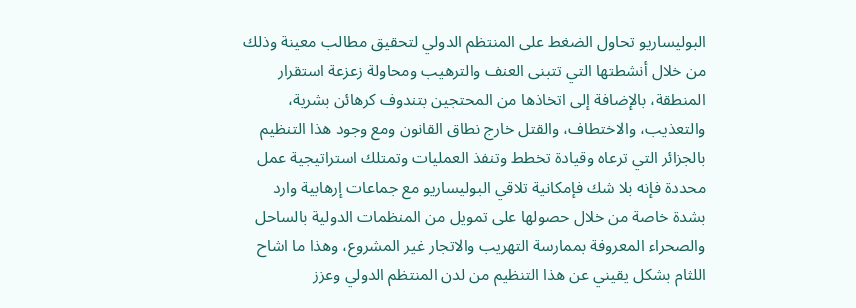البوليساريو تحاول الضغط على المنتظم الدولي لتحقيق مطالب معينة وذلك من خلال أنشطتها التي تتبنى العنف والترهيب ومحاولة زعزعة استقرار المنطقة، بالإضافة إلى اتخاذها من المحتجين بتندوف كرهائن بشرية، والتعذيب، والاختطاف، والقتل خارج نطاق القانون ومع وجود هذا التنظيم بالجزائر التي ترعاه وقيادة تخطط وتنفذ العمليات وتمتلك استراتيجية عمل محددة فإنه بلا شك فإمكانية تلاقي البوليساريو مع جماعات إرهابية وارد بشدة خاصة من خلال حصولها على تمويل من المنظمات الدولية بالساحل والصحراء المعروفة بممارسة التهريب والاتجار غير المشروع، وهذا ما اشاح اللثام بشكل يقيني عن هذا التنظيم من لدن المنتظم الدولي وعزز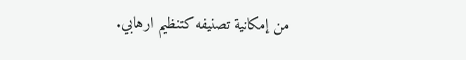من إمكانية تصنيفه كتنظيم ارهابي.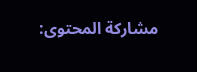مشاركة المحتوى: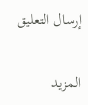إرسال التعليق

المزيد